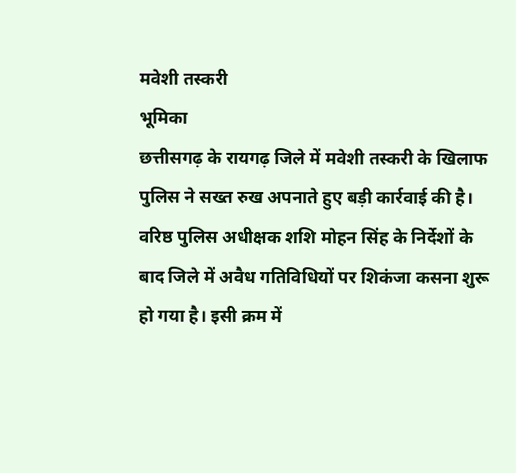मवेशी तस्करी
भूमिका
छत्तीसगढ़ के रायगढ़ जिले में मवेशी तस्करी के खिलाफ पुलिस ने सख्त रुख अपनाते हुए बड़ी कार्रवाई की है। वरिष्ठ पुलिस अधीक्षक शशि मोहन सिंह के निर्देशों के बाद जिले में अवैध गतिविधियों पर शिकंजा कसना शुरू हो गया है। इसी क्रम में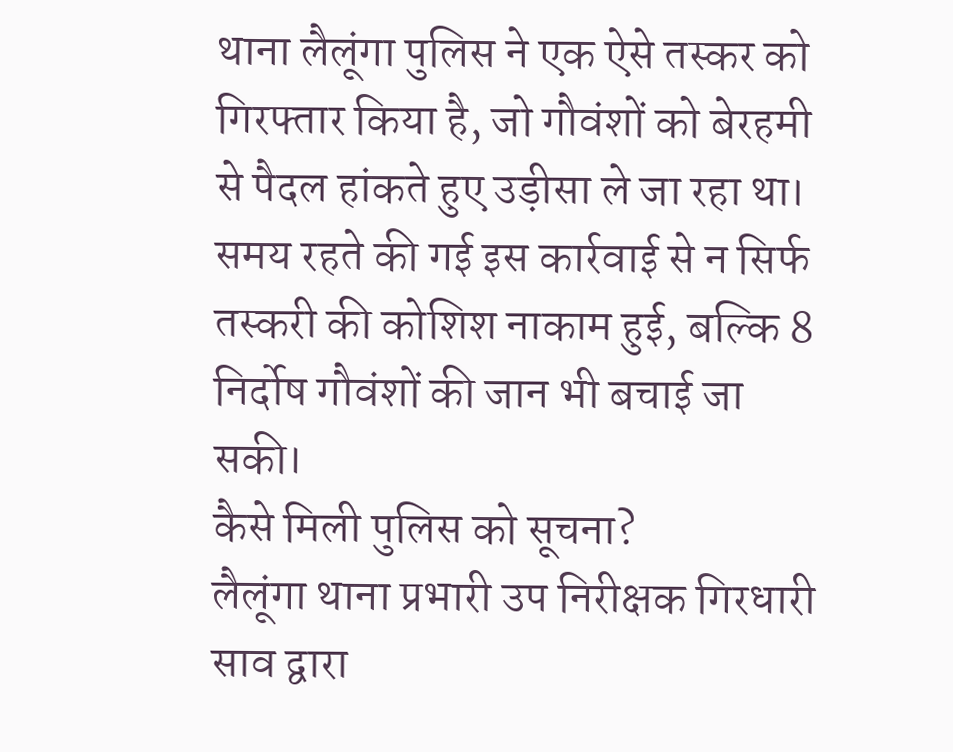थाना लैलूंगा पुलिस ने एक ऐसे तस्कर को गिरफ्तार किया है, जो गौवंशों को बेरहमी से पैदल हांकते हुए उड़ीसा ले जा रहा था। समय रहते की गई इस कार्रवाई से न सिर्फ तस्करी की कोशिश नाकाम हुई, बल्कि 8 निर्दोष गौवंशों की जान भी बचाई जा सकी।
कैसे मिली पुलिस को सूचना?
लैलूंगा थाना प्रभारी उप निरीक्षक गिरधारी साव द्वारा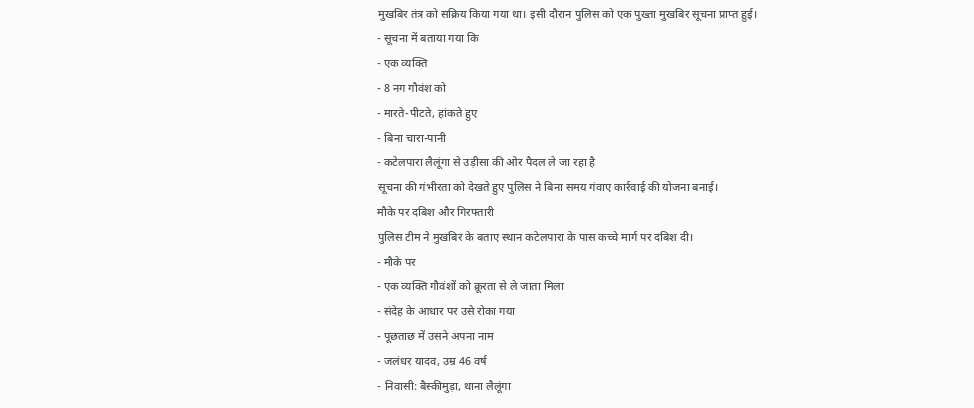मुखबिर तंत्र को सक्रिय किया गया था। इसी दौरान पुलिस को एक पुख्ता मुखबिर सूचना प्राप्त हुई।
- सूचना में बताया गया कि
- एक व्यक्ति
- 8 नग गौवंश को
- मारते-पीटते, हांकते हुए
- बिना चारा-पानी
- कटेलपारा लैलूंगा से उड़ीसा की ओर पैदल ले जा रहा है
सूचना की गंभीरता को देखते हुए पुलिस ने बिना समय गंवाए कार्रवाई की योजना बनाई।
मौके पर दबिश और गिरफ्तारी
पुलिस टीम ने मुखबिर के बताए स्थान कटेलपारा के पास कच्चे मार्ग पर दबिश दी।
- मौके पर
- एक व्यक्ति गौवंशों को क्रूरता से ले जाता मिला
- संदेह के आधार पर उसे रोका गया
- पूछताछ में उसने अपना नाम
- जलंधर यादव, उम्र 46 वर्ष
- निवासी: बैस्कीमुड़ा, थाना लैलूंगा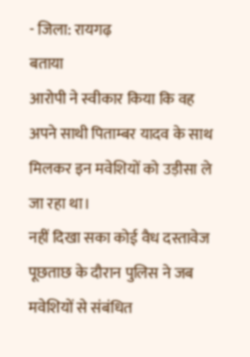- जिला: रायगढ़
बताया
आरोपी ने स्वीकार किया कि वह अपने साथी पिताम्बर यादव के साथ मिलकर इन मवेशियों को उड़ीसा ले जा रहा था।
नहीं दिखा सका कोई वैध दस्तावेज
पूछताछ के दौरान पुलिस ने जब मवेशियों से संबंधित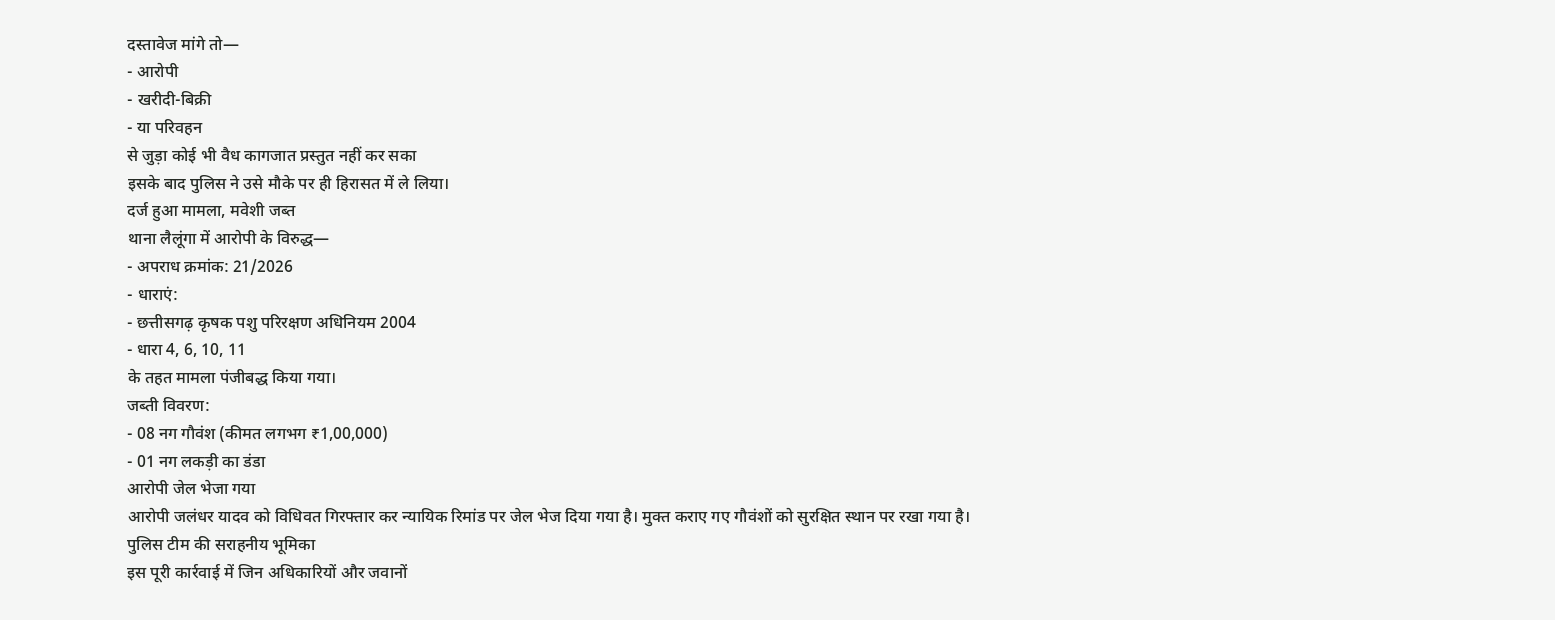दस्तावेज मांगे तो—
- आरोपी
- खरीदी-बिक्री
- या परिवहन
से जुड़ा कोई भी वैध कागजात प्रस्तुत नहीं कर सका
इसके बाद पुलिस ने उसे मौके पर ही हिरासत में ले लिया।
दर्ज हुआ मामला, मवेशी जब्त
थाना लैलूंगा में आरोपी के विरुद्ध—
- अपराध क्रमांक: 21/2026
- धाराएं:
- छत्तीसगढ़ कृषक पशु परिरक्षण अधिनियम 2004
- धारा 4, 6, 10, 11
के तहत मामला पंजीबद्ध किया गया।
जब्ती विवरण:
- 08 नग गौवंश (कीमत लगभग ₹1,00,000)
- 01 नग लकड़ी का डंडा
आरोपी जेल भेजा गया
आरोपी जलंधर यादव को विधिवत गिरफ्तार कर न्यायिक रिमांड पर जेल भेज दिया गया है। मुक्त कराए गए गौवंशों को सुरक्षित स्थान पर रखा गया है।
पुलिस टीम की सराहनीय भूमिका
इस पूरी कार्रवाई में जिन अधिकारियों और जवानों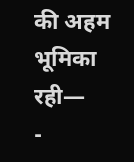की अहम भूमिका रही—
-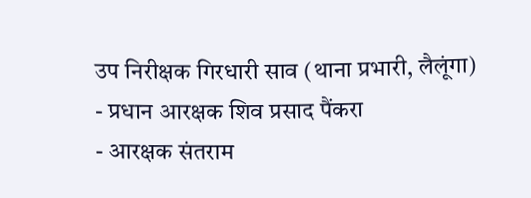उप निरीक्षक गिरधारी साव (थाना प्रभारी, लैलूंगा)
- प्रधान आरक्षक शिव प्रसाद पैंकरा
- आरक्षक संतराम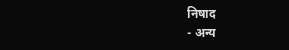निषाद
- अन्य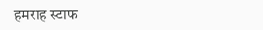हमराह स्टाफ